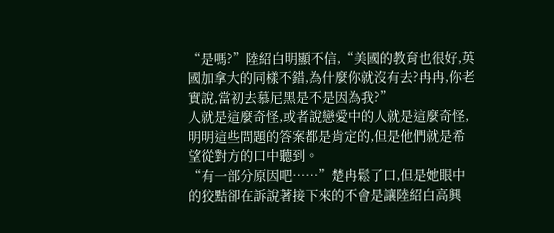“是嗎?”陸紹白明顯不信,“美國的教育也很好,英國加拿大的同樣不錯,為什麼你就沒有去?冉冉,你老實說,當初去慕尼黑是不是因為我?”
人就是這麼奇怪,或者說戀愛中的人就是這麼奇怪,明明這些問題的答案都是肯定的,但是他們就是希望從對方的口中聽到。
“有一部分原因吧……”楚冉鬆了口,但是她眼中的狡黠卻在訴說著接下來的不會是讓陸紹白高興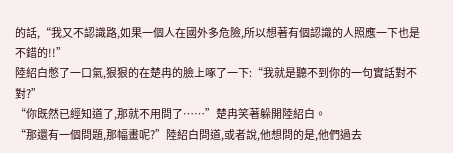的話,“我又不認識路,如果一個人在國外多危險,所以想著有個認識的人照應一下也是不錯的!!”
陸紹白憋了一口氣,狠狠的在楚冉的臉上啄了一下:“我就是聽不到你的一句實話對不對?”
“你既然已經知道了,那就不用問了……”楚冉笑著躲開陸紹白。
“那還有一個問題,那幅畫呢?”陸紹白問道,或者說,他想問的是,他們過去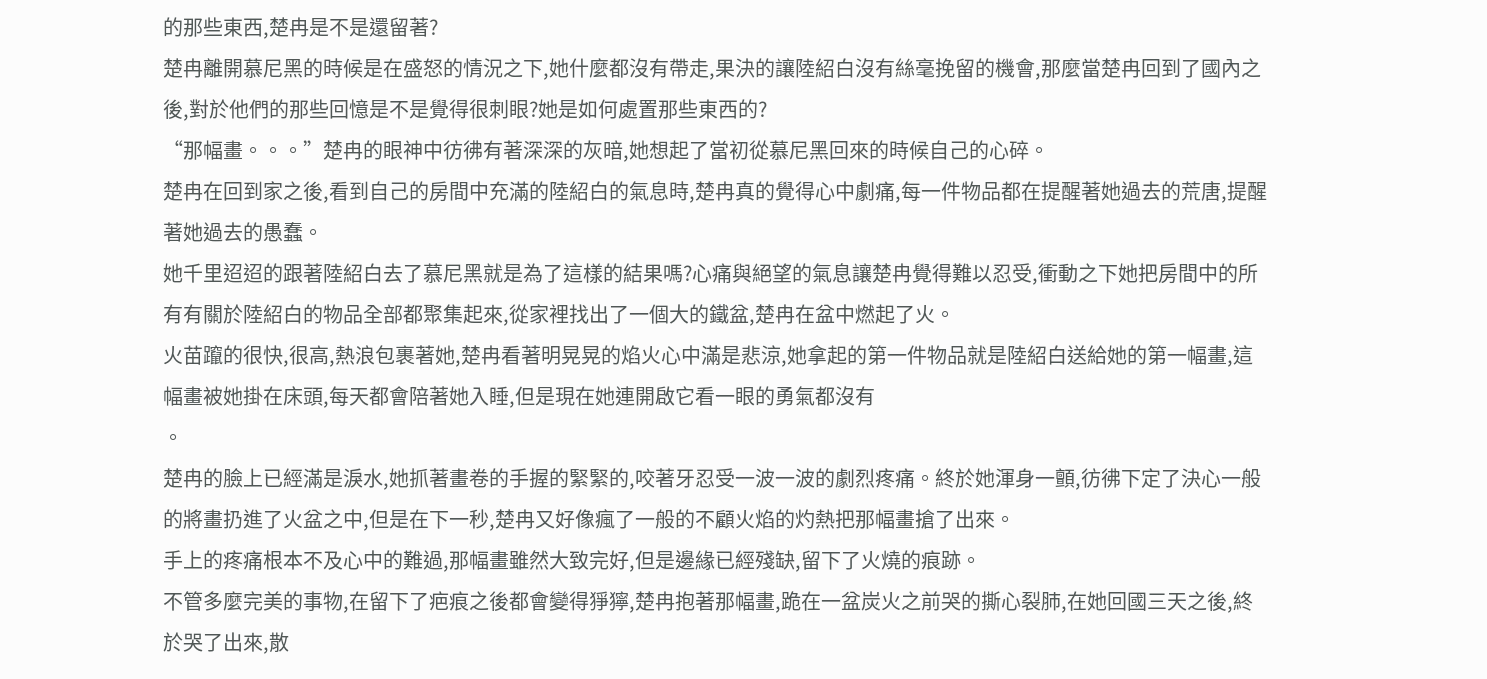的那些東西,楚冉是不是還留著?
楚冉離開慕尼黑的時候是在盛怒的情況之下,她什麼都沒有帶走,果決的讓陸紹白沒有絲毫挽留的機會,那麼當楚冉回到了國內之後,對於他們的那些回憶是不是覺得很刺眼?她是如何處置那些東西的?
“那幅畫。。。”楚冉的眼神中彷彿有著深深的灰暗,她想起了當初從慕尼黑回來的時候自己的心碎。
楚冉在回到家之後,看到自己的房間中充滿的陸紹白的氣息時,楚冉真的覺得心中劇痛,每一件物品都在提醒著她過去的荒唐,提醒著她過去的愚蠢。
她千里迢迢的跟著陸紹白去了慕尼黑就是為了這樣的結果嗎?心痛與絕望的氣息讓楚冉覺得難以忍受,衝動之下她把房間中的所有有關於陸紹白的物品全部都聚集起來,從家裡找出了一個大的鐵盆,楚冉在盆中燃起了火。
火苗躥的很快,很高,熱浪包裹著她,楚冉看著明晃晃的焰火心中滿是悲涼,她拿起的第一件物品就是陸紹白送給她的第一幅畫,這幅畫被她掛在床頭,每天都會陪著她入睡,但是現在她連開啟它看一眼的勇氣都沒有
。
楚冉的臉上已經滿是淚水,她抓著畫卷的手握的緊緊的,咬著牙忍受一波一波的劇烈疼痛。終於她渾身一顫,彷彿下定了決心一般的將畫扔進了火盆之中,但是在下一秒,楚冉又好像瘋了一般的不顧火焰的灼熱把那幅畫搶了出來。
手上的疼痛根本不及心中的難過,那幅畫雖然大致完好,但是邊緣已經殘缺,留下了火燒的痕跡。
不管多麼完美的事物,在留下了疤痕之後都會變得猙獰,楚冉抱著那幅畫,跪在一盆炭火之前哭的撕心裂肺,在她回國三天之後,終於哭了出來,散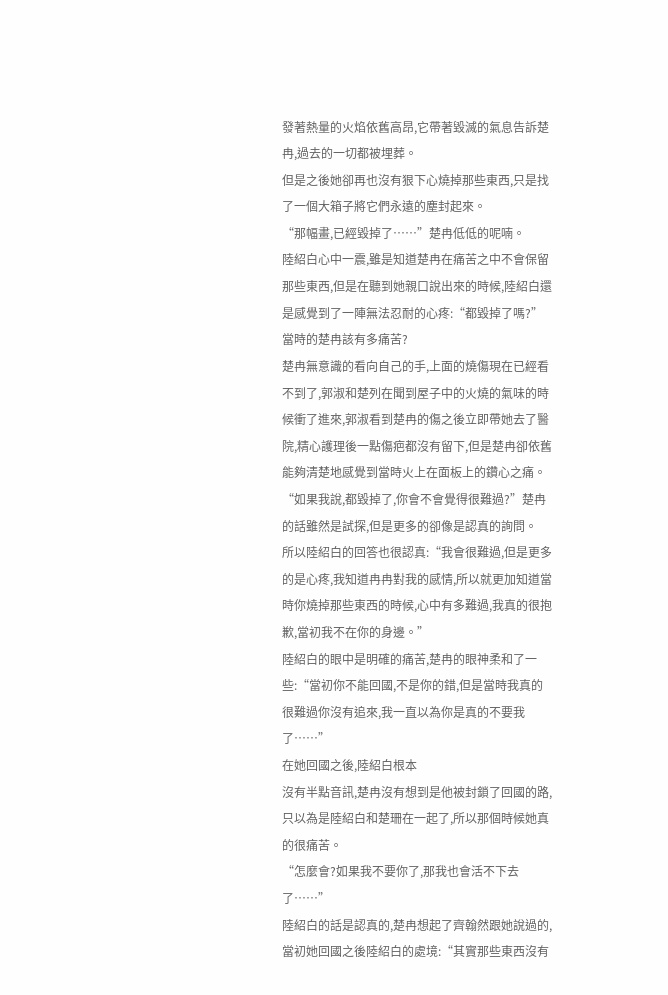發著熱量的火焰依舊高昂,它帶著毀滅的氣息告訴楚冉,過去的一切都被埋葬。
但是之後她卻再也沒有狠下心燒掉那些東西,只是找了一個大箱子將它們永遠的塵封起來。
“那幅畫,已經毀掉了……”楚冉低低的呢喃。
陸紹白心中一震,雖是知道楚冉在痛苦之中不會保留那些東西,但是在聽到她親口說出來的時候,陸紹白還是感覺到了一陣無法忍耐的心疼:“都毀掉了嗎?”當時的楚冉該有多痛苦?
楚冉無意識的看向自己的手,上面的燒傷現在已經看不到了,郭淑和楚列在聞到屋子中的火燒的氣味的時候衝了進來,郭淑看到楚冉的傷之後立即帶她去了醫院,精心護理後一點傷疤都沒有留下,但是楚冉卻依舊能夠清楚地感覺到當時火上在面板上的鑽心之痛。
“如果我說,都毀掉了,你會不會覺得很難過?”楚冉的話雖然是試探,但是更多的卻像是認真的詢問。
所以陸紹白的回答也很認真:“我會很難過,但是更多的是心疼,我知道冉冉對我的感情,所以就更加知道當時你燒掉那些東西的時候,心中有多難過,我真的很抱歉,當初我不在你的身邊。”
陸紹白的眼中是明確的痛苦,楚冉的眼神柔和了一些:“當初你不能回國,不是你的錯,但是當時我真的很難過你沒有追來,我一直以為你是真的不要我了……”
在她回國之後,陸紹白根本
沒有半點音訊,楚冉沒有想到是他被封鎖了回國的路,只以為是陸紹白和楚珊在一起了,所以那個時候她真的很痛苦。
“怎麼會?如果我不要你了,那我也會活不下去了……”
陸紹白的話是認真的,楚冉想起了齊翰然跟她說過的,當初她回國之後陸紹白的處境:“其實那些東西沒有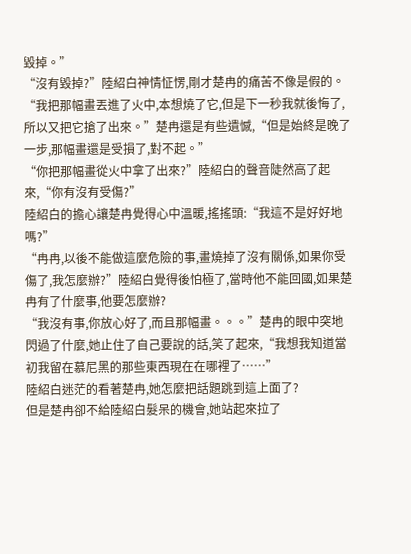毀掉。”
“沒有毀掉?”陸紹白神情怔愣,剛才楚冉的痛苦不像是假的。
“我把那幅畫丟進了火中,本想燒了它,但是下一秒我就後悔了,所以又把它搶了出來。”楚冉還是有些遺憾,“但是始終是晚了一步,那幅畫還是受損了,對不起。”
“你把那幅畫從火中拿了出來?”陸紹白的聲音陡然高了起來,“你有沒有受傷?”
陸紹白的擔心讓楚冉覺得心中溫暖,搖搖頭:“我這不是好好地嗎?”
“冉冉,以後不能做這麼危險的事,畫燒掉了沒有關係,如果你受傷了,我怎麼辦?”陸紹白覺得後怕極了,當時他不能回國,如果楚冉有了什麼事,他要怎麼辦?
“我沒有事,你放心好了,而且那幅畫。。。”楚冉的眼中突地閃過了什麼,她止住了自己要說的話,笑了起來,“我想我知道當初我留在慕尼黑的那些東西現在在哪裡了……”
陸紹白迷茫的看著楚冉,她怎麼把話題跳到這上面了?
但是楚冉卻不給陸紹白髮呆的機會,她站起來拉了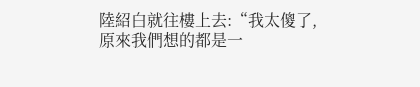陸紹白就往樓上去:“我太傻了,原來我們想的都是一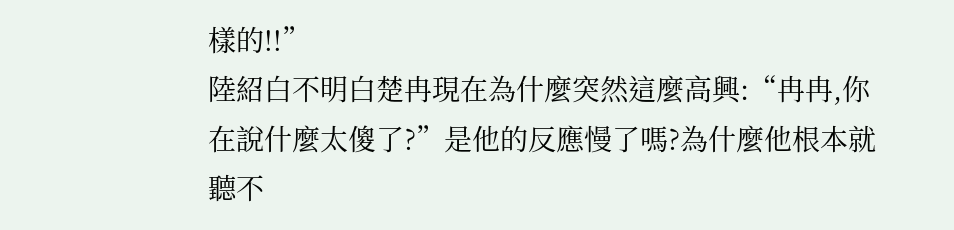樣的!!”
陸紹白不明白楚冉現在為什麼突然這麼高興:“冉冉,你在說什麼太傻了?”是他的反應慢了嗎?為什麼他根本就聽不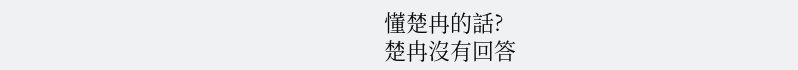懂楚冉的話?
楚冉沒有回答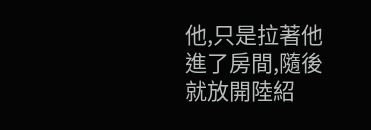他,只是拉著他進了房間,隨後就放開陸紹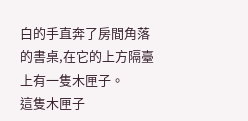白的手直奔了房間角落的書桌,在它的上方隔臺上有一隻木匣子。
這隻木匣子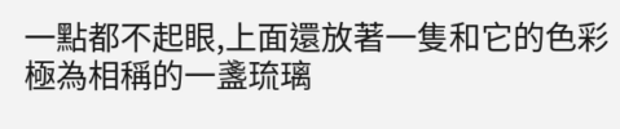一點都不起眼,上面還放著一隻和它的色彩極為相稱的一盞琉璃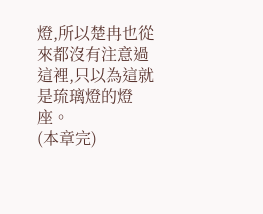燈,所以楚冉也從來都沒有注意過這裡,只以為這就是琉璃燈的燈座。
(本章完)